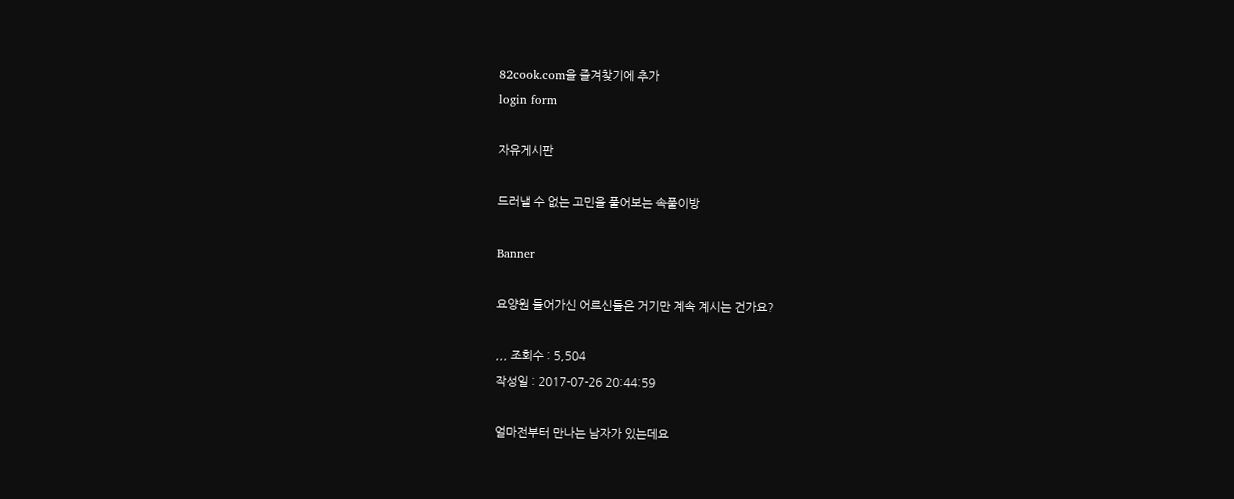82cook.com을 즐겨찾기에 추가
login form

자유게시판

드러낼 수 없는 고민을 풀어보는 속풀이방

Banner

요양원 들어가신 어르신들은 거기만 계속 계시는 건가요?

,,, 조회수 : 5,504
작성일 : 2017-07-26 20:44:59

얼마전부터 만나는 남자가 있는데요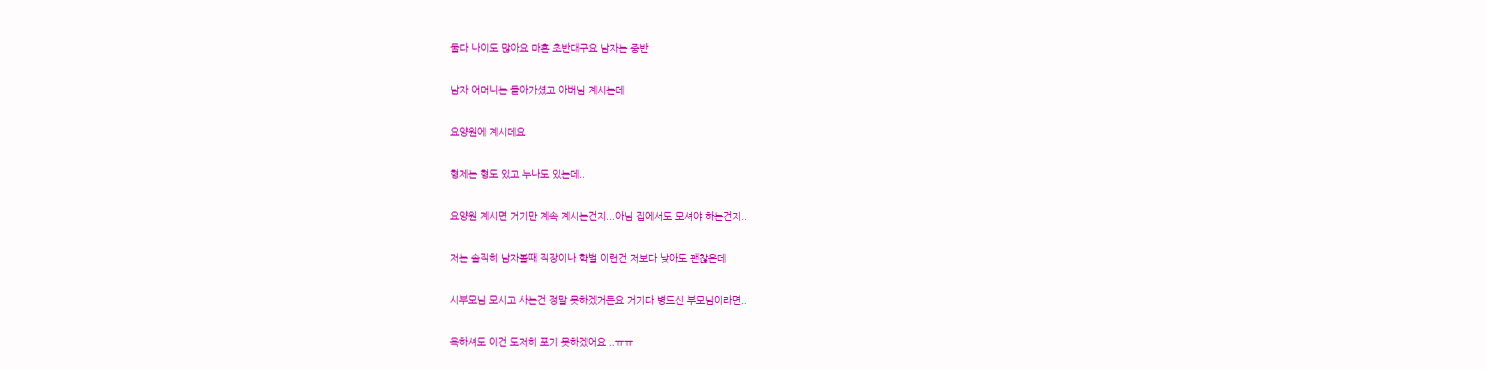둘다 나이도 많아요 마흔 초반대구요 남자는 중반

남자 어머니는 돌아가셨고 아버님 계시는데

요양원에 계시데요

형제는 형도 있고 누나도 있는데..

요양원 계시면 거기만 계속 계시는건지...아님 집에서도 모셔야 하는건지..

저는 솔직히 남자볼때 직장이나 학벌 이런건 저보다 낮아도 괜찮은데

시부모님 모시고 사는건 정말 못하겠거든요 거기다 병드신 부모님이라면..

욕하셔도 이건 도저히 포기 못하겠어요 ..ㅠㅠ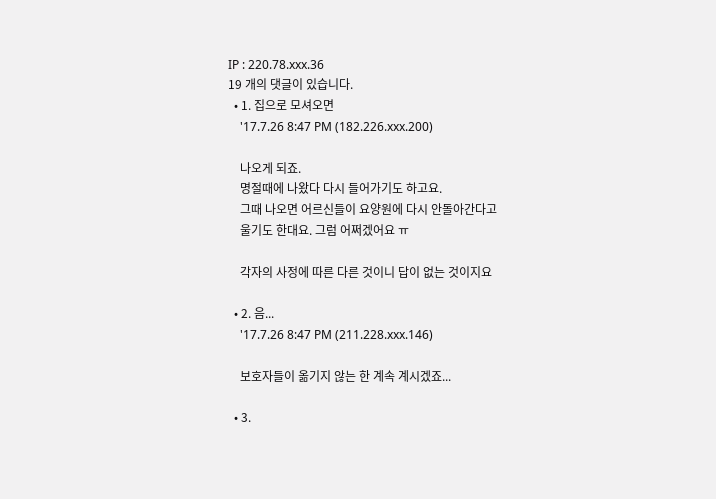IP : 220.78.xxx.36
19 개의 댓글이 있습니다.
  • 1. 집으로 모셔오면
    '17.7.26 8:47 PM (182.226.xxx.200)

    나오게 되죠.
    명절때에 나왔다 다시 들어가기도 하고요.
    그때 나오면 어르신들이 요양원에 다시 안돌아간다고
    울기도 한대요. 그럼 어쩌겠어요 ㅠ

    각자의 사정에 따른 다른 것이니 답이 없는 것이지요

  • 2. 음...
    '17.7.26 8:47 PM (211.228.xxx.146)

    보호자들이 옮기지 않는 한 계속 계시겠죠...

  • 3.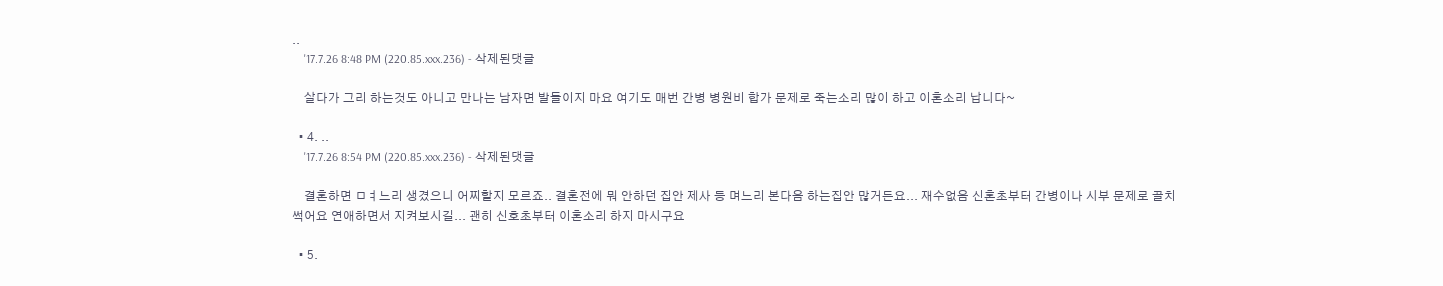..
    '17.7.26 8:48 PM (220.85.xxx.236) - 삭제된댓글

    살다가 그리 하는것도 아니고 만나는 남자면 발들이지 마요 여기도 매번 간병 병원비 합가 문제로 죽는소리 많이 하고 이혼소리 납니다~

  • 4. ..
    '17.7.26 8:54 PM (220.85.xxx.236) - 삭제된댓글

    결혼하면 ㅁㅕ느리 생겼으니 어찌할지 모르죠.. 결혼전에 뭐 안하던 집안 제사 등 며느리 본다음 하는집안 많거든요... 재수없음 신혼초부터 간병이나 시부 문제로 골치썩어요 연애하면서 지켜보시길... 괜히 신호초부터 이혼소리 하지 마시구요

  • 5.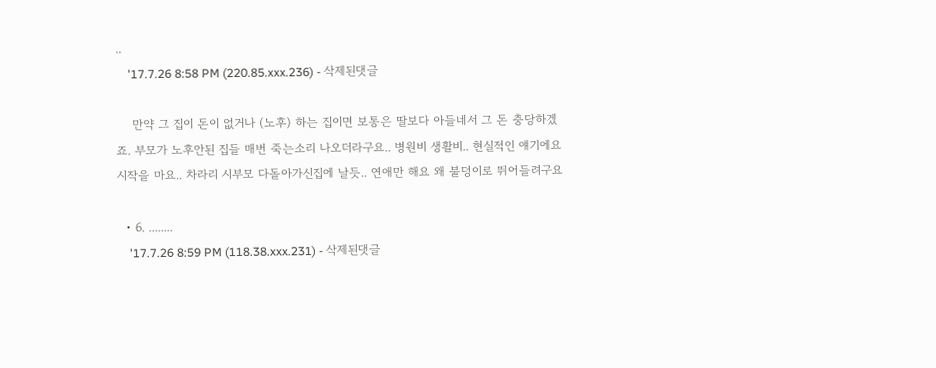..
    '17.7.26 8:58 PM (220.85.xxx.236) - 삭제된댓글

    만약 그 집이 돈이 없거나 (노후) 하는 집이면 보통은 딸보다 아들네서 그 돈 충당하겠죠. 부모가 노후안된 집들 매번 죽는소리 나오더라구요.. 병원비 생활비.. 현실적인 얘기에요 시작을 마요.. 차라리 시부모 다돌아가신집에 날듯.. 연애만 해요 왜 불덩이로 뛰어들려구요

  • 6. ........
    '17.7.26 8:59 PM (118.38.xxx.231) - 삭제된댓글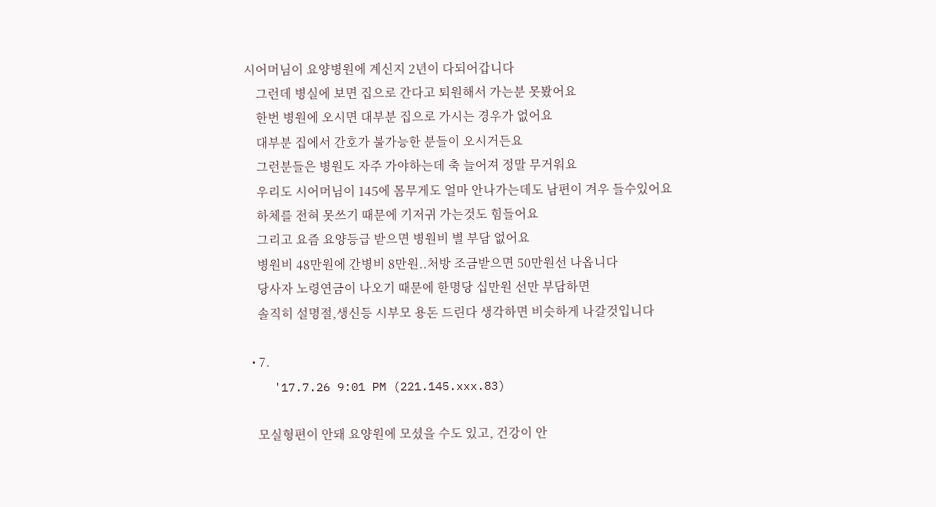시어머님이 요양병원에 계신지 2년이 다되어갑니다
    그런데 병실에 보면 집으로 간다고 퇴원해서 가는분 못봤어요
    한번 병원에 오시면 대부분 집으로 가시는 경우가 없어요
    대부분 집에서 간호가 불가능한 분들이 오시거든요
    그런분들은 병원도 자주 가야하는데 축 늘어져 정말 무거워요
    우리도 시어머님이 145에 몸무게도 얼마 안나가는데도 남편이 겨우 들수있어요
    하체를 전혀 못쓰기 때문에 기저귀 가는것도 힘들어요
    그리고 요즘 요양등급 받으면 병원비 별 부담 없어요
    병원비 48만원에 간병비 8만원..처방 조금받으면 50만원선 나옵니다
    당사자 노령연금이 나오기 때문에 한명당 십만원 선만 부담하면
    솔직히 설명절,생신등 시부모 용돈 드린다 생각하면 비슷하게 나갈것입니다

  • 7.
    '17.7.26 9:01 PM (221.145.xxx.83)

    모실형편이 안돼 요양원에 모셨을 수도 있고, 건강이 안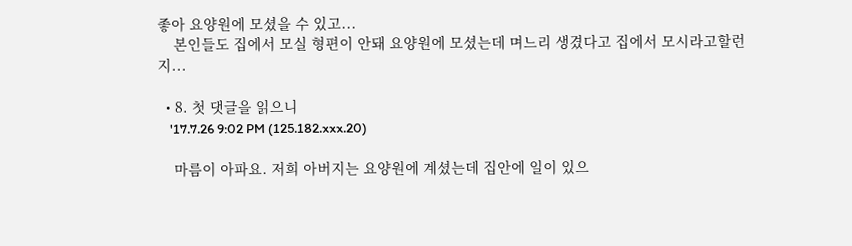좋아 요양원에 모셨을 수 있고...
    본인들도 집에서 모실 형편이 안돼 요양원에 모셨는데 며느리 생겼다고 집에서 모시라고할런지...

  • 8. 첫 댓글을 읽으니
    '17.7.26 9:02 PM (125.182.xxx.20)

    마름이 아파요. 저희 아버지는 요양원에 계셨는데 집안에 일이 있으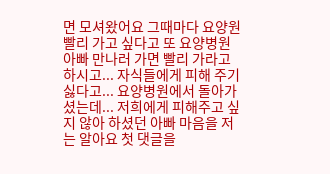면 모셔왔어요 그때마다 요양원 빨리 가고 싶다고 또 요양병원 아빠 만나러 가면 빨리 가라고 하시고... 자식들에게 피해 주기 싫다고... 요양병원에서 돌아가셨는데... 저희에게 피해주고 싶지 않아 하셨던 아빠 마음을 저는 알아요 첫 댓글을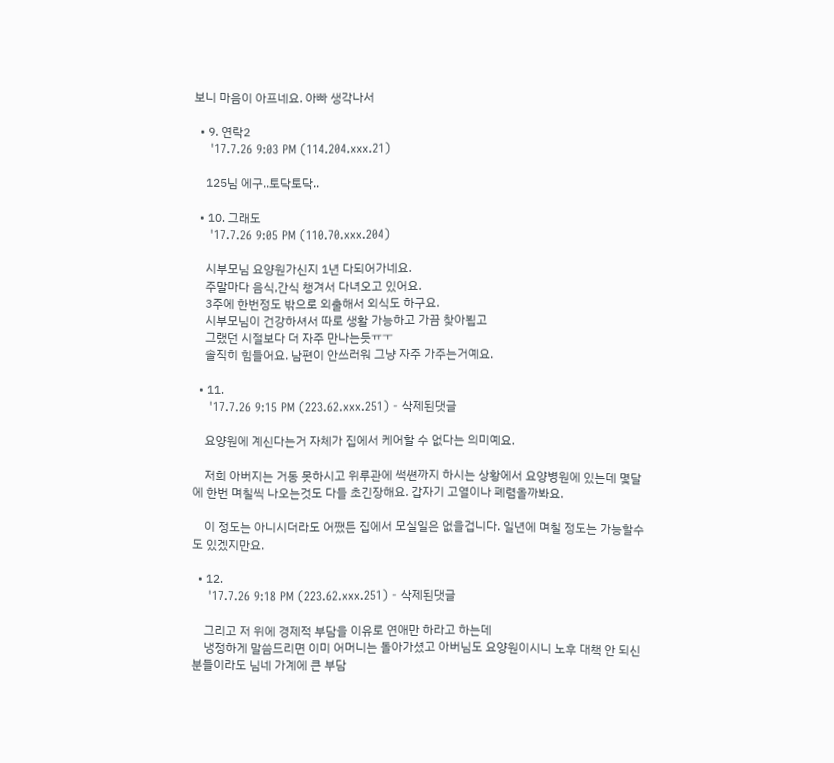보니 마음이 아프네요. 아빠 생각나서

  • 9. 연락2
    '17.7.26 9:03 PM (114.204.xxx.21)

    125님 에구..토닥토닥..

  • 10. 그래도
    '17.7.26 9:05 PM (110.70.xxx.204)

    시부모님 요양원가신지 1년 다되어가네요.
    주말마다 음식,간식 챙겨서 다녀오고 있어요.
    3주에 한번정도 밖으로 외출해서 외식도 하구요.
    시부모님이 건강하셔서 따로 생활 가능하고 가끔 찾아뵙고
    그랬던 시절보다 더 자주 만나는듯ㅠㅜ
    솔직히 힘들어요. 남편이 안쓰러워 그냥 자주 가주는거예요.

  • 11.
    '17.7.26 9:15 PM (223.62.xxx.251) - 삭제된댓글

    요양원에 계신다는거 자체가 집에서 케어할 수 없다는 의미예요.

    저희 아버지는 거동 못하시고 위루관에 썩쎤까지 하시는 상황에서 요양병원에 있는데 몇달에 한번 며칠씩 나오는것도 다들 초긴장해요. 갑자기 고열이나 폐렴올까봐요.

    이 정도는 아니시더라도 어쨌든 집에서 모실일은 없을겁니다. 일년에 며칠 정도는 가능할수도 있겠지만요.

  • 12.
    '17.7.26 9:18 PM (223.62.xxx.251) - 삭제된댓글

    그리고 저 위에 경제적 부담을 이유로 연애만 하라고 하는데
    냉정하게 말씀드리면 이미 어머니는 돌아가셨고 아버님도 요양원이시니 노후 대책 안 되신 분들이라도 님네 가계에 큰 부담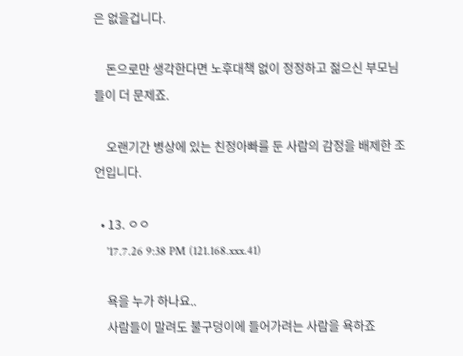은 없을겁니다.

    돈으로만 생각한다면 노후대책 없이 정정하고 젊으신 부모님들이 더 문제죠.

    오랜기간 병상에 있는 친정아빠를 둔 사람의 감정을 배제한 조언입니다.

  • 13. ㅇㅇ
    '17.7.26 9:38 PM (121.168.xxx.41)

    욕을 누가 하나요..
    사람들이 말려도 불구덩이에 들어가려는 사람을 욕하죠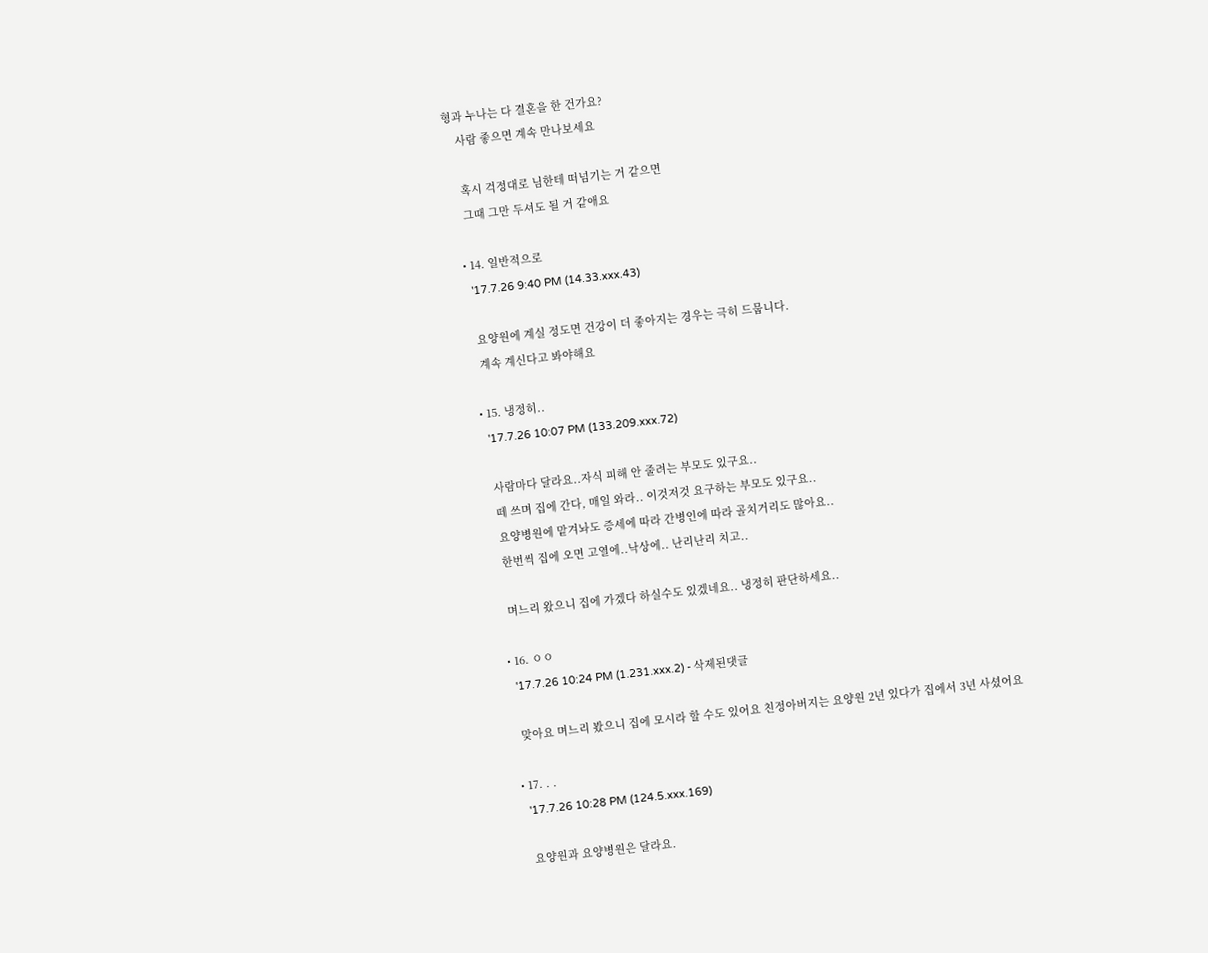형과 누나는 다 결혼을 한 건가요?
    사람 좋으면 계속 만나보세요

    혹시 걱정대로 님한테 떠넘기는 거 같으면
    그때 그만 두셔도 될 거 같애요

  • 14. 일반적으로
    '17.7.26 9:40 PM (14.33.xxx.43)

    요양원에 계실 정도면 건강이 더 좋아지는 경우는 극히 드뭅니다.
    계속 계신다고 봐야해요

  • 15. 냉정히..
    '17.7.26 10:07 PM (133.209.xxx.72)

    사람마다 달라요..자식 피해 안 줄려는 부모도 있구요..
    떼 쓰며 집에 간다, 매일 와라.. 이것저것 요구하는 부모도 있구요..
    요양병원에 맡겨놔도 증세에 따라 간병인에 따라 골치거리도 많아요..
    한번씩 집에 오면 고열에..낙상에.. 난리난리 치고..

    며느리 왔으니 집에 가겠다 하실수도 있겠네요.. 냉정히 판단하세요..

  • 16. ㅇㅇ
    '17.7.26 10:24 PM (1.231.xxx.2) - 삭제된댓글

    맞아요 며느리 봤으니 집에 모시라 할 수도 있어요 친정아버지는 요양원 2년 있다가 집에서 3년 사셨어요

  • 17. . .
    '17.7.26 10:28 PM (124.5.xxx.169)

    요양원과 요양병원은 달라요.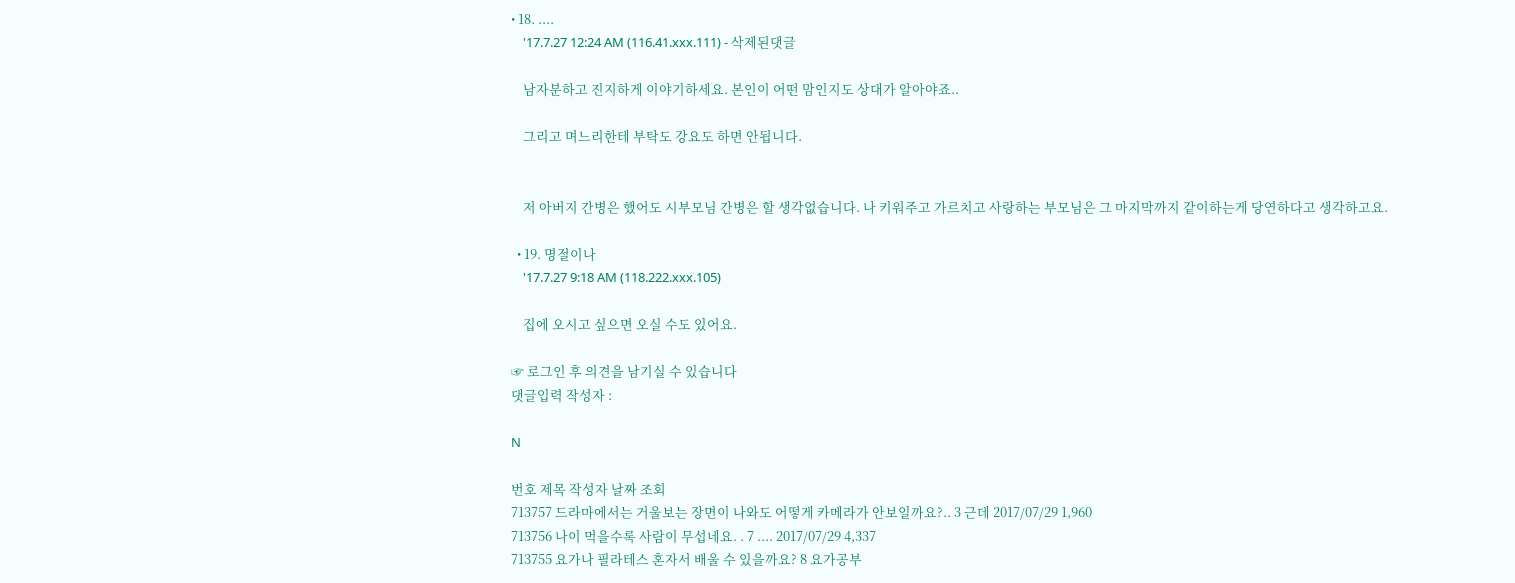• 18. ....
    '17.7.27 12:24 AM (116.41.xxx.111) - 삭제된댓글

    남자분하고 진지하게 이야기하세요. 본인이 어떤 맘인지도 상대가 알아야죠..

    그리고 며느리한테 부탁도 강요도 하면 안됩니다.


    저 아버지 간병은 했어도 시부모님 간병은 할 생각없습니다. 나 키워주고 가르치고 사랑하는 부모님은 그 마지막까지 같이하는게 당연하다고 생각하고요.

  • 19. 명절이나
    '17.7.27 9:18 AM (118.222.xxx.105)

    집에 오시고 싶으면 오실 수도 있어요.

☞ 로그인 후 의견을 남기실 수 있습니다
댓글입력 작성자 :

N

번호 제목 작성자 날짜 조회
713757 드라마에서는 거울보는 장면이 나와도 어떻게 카메라가 안보일까요?.. 3 근데 2017/07/29 1,960
713756 나이 먹을수록 사람이 무섭네요. . 7 .... 2017/07/29 4,337
713755 요가나 필라테스 혼자서 배울 수 있을까요? 8 요가공부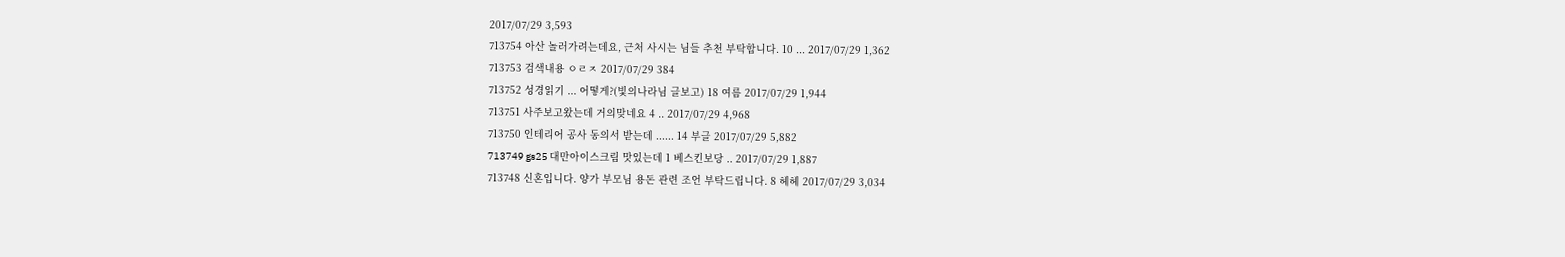2017/07/29 3,593
713754 아산 놀러가려는데요, 근처 사시는 님들 추천 부탁합니다. 10 ... 2017/07/29 1,362
713753 검색내용 ㅇㄹㅈ 2017/07/29 384
713752 성경읽기 ... 어떻게?(빛의나라님 글보고) 18 여름 2017/07/29 1,944
713751 사주보고왔는데 거의맞네요 4 .. 2017/07/29 4,968
713750 인테리어 공사 동의서 받는데 ...... 14 부글 2017/07/29 5,882
713749 gs25 대만아이스크림 맛있는데 1 베스킨보당 .. 2017/07/29 1,887
713748 신혼입니다. 양가 부모님 용돈 관련 조언 부탁드립니다. 8 헤헤 2017/07/29 3,034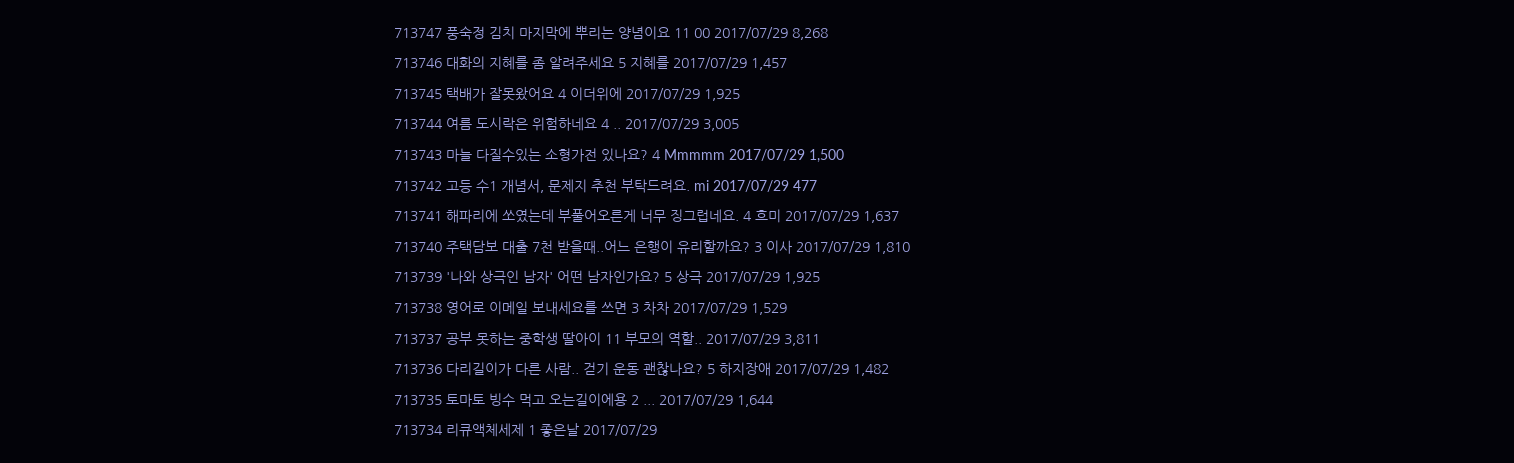713747 풍숙정 김치 마지막에 뿌리는 양념이요 11 00 2017/07/29 8,268
713746 대화의 지혜를 좀 알려주세요 5 지혜를 2017/07/29 1,457
713745 택배가 잘못왔어요 4 이더위에 2017/07/29 1,925
713744 여름 도시락은 위험하네요 4 .. 2017/07/29 3,005
713743 마늘 다질수있는 소형가전 있나요? 4 Mmmmm 2017/07/29 1,500
713742 고등 수1 개념서, 문제지 추천 부탁드려요. mi 2017/07/29 477
713741 해파리에 쏘였는데 부풀어오른게 너무 징그럽네요. 4 흐미 2017/07/29 1,637
713740 주택담보 대출 7천 받을때..어느 은행이 유리할까요? 3 이사 2017/07/29 1,810
713739 '나와 상극인 남자' 어떤 남자인가요? 5 상극 2017/07/29 1,925
713738 영어로 이메일 보내세요를 쓰면 3 차차 2017/07/29 1,529
713737 공부 못하는 중학생 딸아이 11 부모의 역할.. 2017/07/29 3,811
713736 다리길이가 다른 사람.. 걷기 운동 괜찮나요? 5 하지장애 2017/07/29 1,482
713735 토마토 빙수 먹고 오는길이에용 2 ... 2017/07/29 1,644
713734 리큐액체세제 1 좋은날 2017/07/29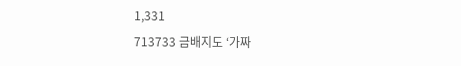1,331
713733 금배지도 ‘가짜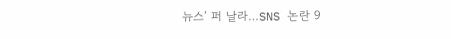뉴스’ 퍼 날라…SNS 논란 9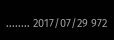........ 2017/07/29 972